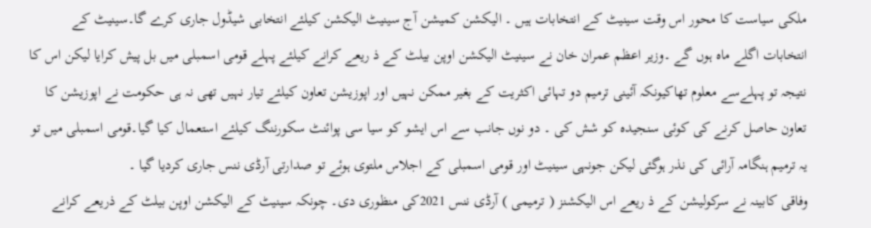ملکی سیاست کا محور اس وقت سینیٹ کے انتخابات ہیں ۔ الیکشن کمیشن آج سینیٹ الیکشن کیلئے انتخابی شیڈول جاری کرے گا۔سینیٹ کے انتخابات اگلے ماہ ہوں گے ۔وزیر اعظم عمران خان نے سینیٹ الیکشن اوپن بیلٹ کے ذ ریعے کرانے کیلئے پہلے قومی اسمبلی میں بل پیش کرایا لیکن اس کا نتیجہ تو پہلےسے معلوم تھاکیونکہ آئینی ترمیم دو تہائی اکثریت کے بغیر ممکن نہیں اور اپوزیشن تعاون کیلئے تیار نہیں تھی نہ ہی حکومت نے اپوزیشن کا تعاون حاصل کرنے کی کوئی سنجیدہ کو شش کی ۔ دو نوں جانب سے اس ایشو کو سیا سی پوائنٹ سکورننگ کیلئے استعمال کیا گیا۔قومی اسمبلی میں تو یہ ترمیم ہنگامہ آرائی کی نذر ہوگئی لیکن جونہی سینیٹ اور قومی اسمبلی کے اجلاس ملتوی ہوئے تو صدارتی آرڈی ننس جاری کردیا گیا ۔
وفاقی کابینہ نے سرکولیشن کے ذ ریعے اس الیکشنز ( ترمیمی ) آرڈی ننس 2021کی منظوری دی۔ چونکہ سینیٹ کے الیکشن اوپن بیلٹ کے ذریعے کرانے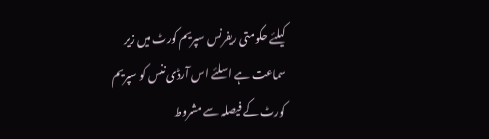کیلئے حکومتی ریفرنس سپریم کورٹ میں زیر سماعت ہے اسلئے اس آرڈی ننس کو سپریم کورٹ کے فیصلہ سے مشروط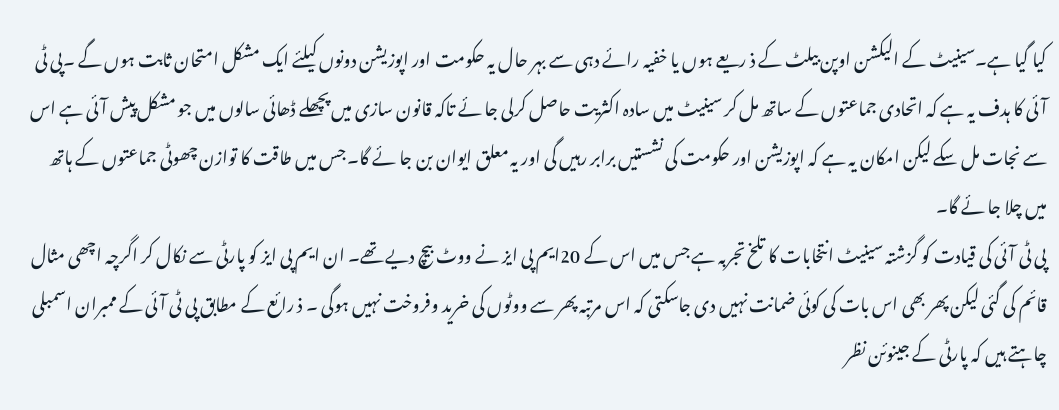کیا گیا ہے۔سینیٹ کے الیکشن اوپن بیلٹ کے ذ ریعے ہوں یا خفیہ رائے دہی سے بہر حال یہ حکومت اور اپوزیشن دونوں کیلئے ایک مشکل امتحان ثابت ہوں گے ۔پی ٹی آئی کا ہدف یہ ہے کہ اتحادی جماعتوں کے ساتھ مل کر سینیٹ میں سادہ اکثریت حاصل کرلی جا ئے تاکہ قانون سازی میں پچھلے ڈھائی سالوں میں جو مشکل پیش آئی ہے اس سے نجات مل سکے لیکن امکان یہ ہے کہ اپوزیشن اور حکومت کی نشستیں برابر رہیں گی اور یہ معلق ایوان بن جا ئے گا۔ جس میں طاقت کا توازن چھوٹی جماعتوں کے ہاتھ میں چلا جا ئے گا۔
پی ٹی آئی کی قیادت کو گزشتہ سینیٹ انتخابات کا تلخ تجربہ ہے جس میں اس کے 20ایم پی ایز نے ووٹ بیچ دیے تھے۔ ان ایم پی ایز کو پارٹی سے نکال کر اگرچہ اچھی مثال قائم کی گئی لیکن پھر بھی اس بات کی کوئی ضمانت نہیں دی جاسکتی کہ اس مرتبہ پھر سے ووٹوں کی خرید وفروخت نہیں ہوگی ۔ ذ رائع کے مطابق پی ٹی آئی کے ممبران اسمبلی چاہتے ہیں کہ پارٹی کے جینوئن نظر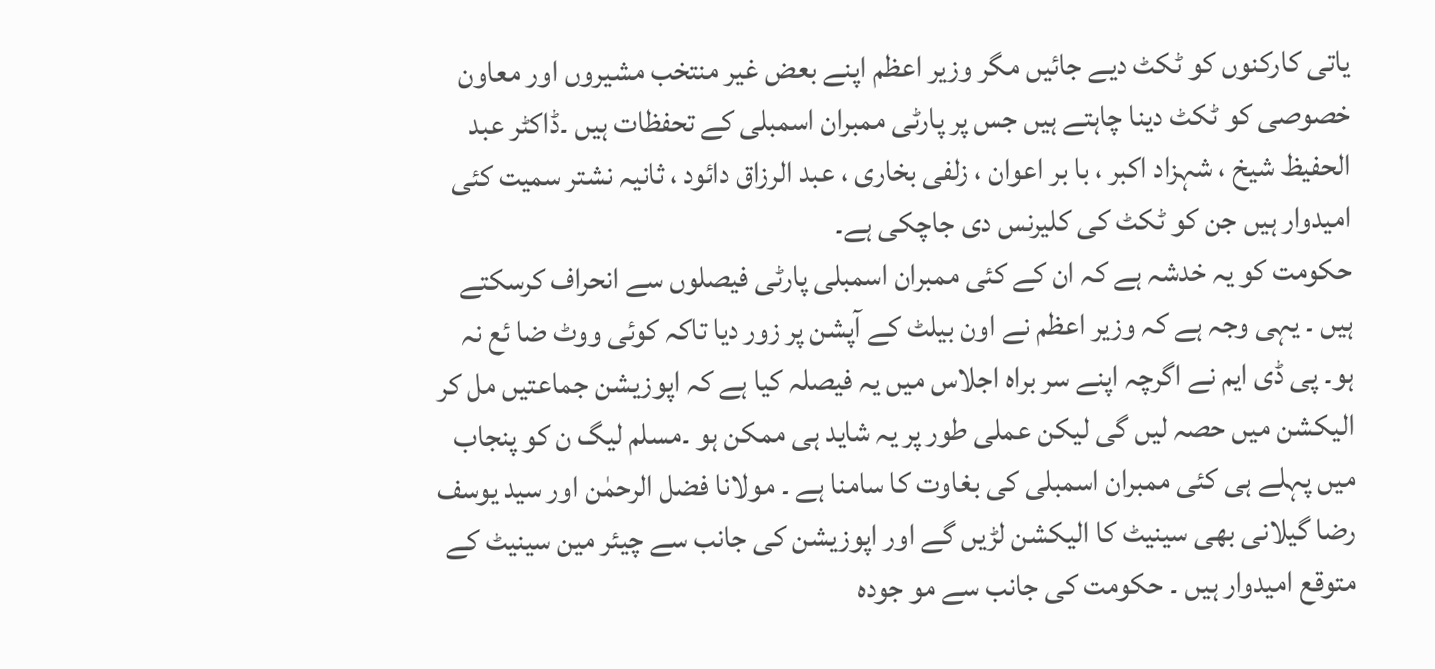یاتی کارکنوں کو ٹکٹ دیے جائیں مگر وزیر اعظم اپنے بعض غیر منتخب مشیروں اور معاون خصوصی کو ٹکٹ دینا چاہتے ہیں جس پر پارٹی ممبران اسمبلی کے تحفظات ہیں ۔ڈاکٹر عبد الحفیظ شیخ ، شہزاد اکبر ، با بر اعوان ، زلفی بخاری ، عبد الرزاق دائود ، ثانیہ نشتر سمیت کئی امیدوار ہیں جن کو ٹکٹ کی کلیرنس دی جاچکی ہے۔
حکومت کو یہ خدشہ ہے کہ ان کے کئی ممبران اسمبلی پارٹی فیصلوں سے انحراف کرسکتے ہیں ۔ یہی وجہ ہے کہ وزیر اعظم نے اون بیلٹ کے آپشن پر زور دیا تاکہ کوئی ووٹ ضا ئع نہ ہو۔ پی ڈی ایم نے اگرچہ اپنے سر براہ اجلاس میں یہ فیصلہ کیا ہے کہ اپوزیشن جماعتیں مل کر الیکشن میں حصہ لیں گی لیکن عملی طور پر یہ شاید ہی ممکن ہو ۔مسلم لیگ ن کو پنجاب میں پہلے ہی کئی ممبران اسمبلی کی بغاوت کا سامنا ہے ۔ مولانا فضل الرحمٰن اور سید یوسف رضا گیلانی بھی سینیٹ کا الیکشن لڑیں گے اور اپوزیشن کی جانب سے چیئر مین سینیٹ کے متوقع امیدوار ہیں ۔ حکومت کی جانب سے مو جودہ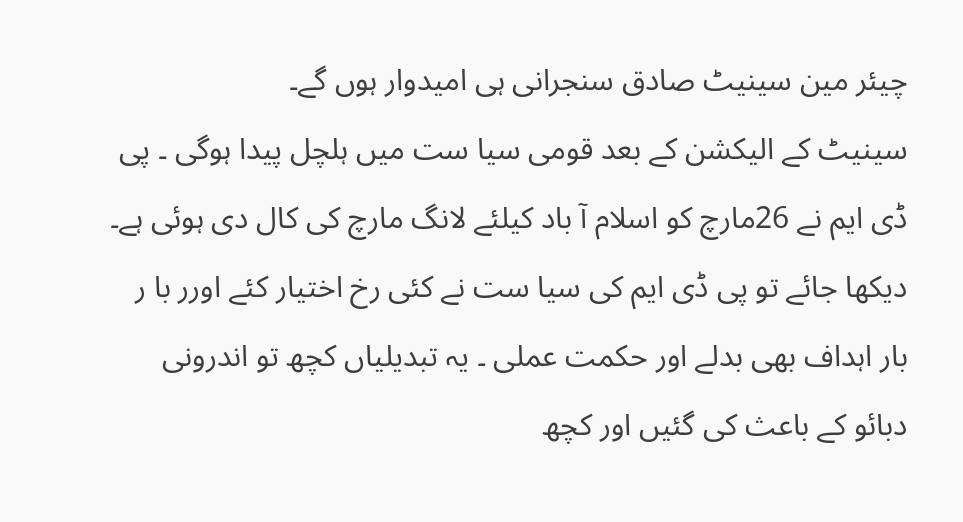چیئر مین سینیٹ صادق سنجرانی ہی امیدوار ہوں گے۔
سینیٹ کے الیکشن کے بعد قومی سیا ست میں ہلچل پیدا ہوگی ۔ پی ڈی ایم نے 26مارچ کو اسلام آ باد کیلئے لانگ مارچ کی کال دی ہوئی ہے۔ دیکھا جائے تو پی ڈی ایم کی سیا ست نے کئی رخ اختیار کئے اورر با ر بار اہداف بھی بدلے اور حکمت عملی ۔ یہ تبدیلیاں کچھ تو اندرونی دبائو کے باعث کی گئیں اور کچھ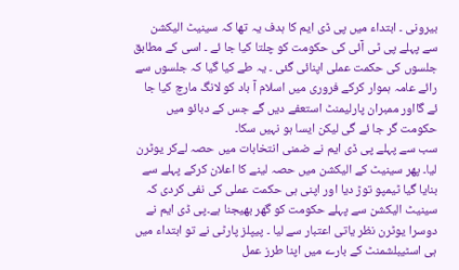بیرونی ۔ ابتداء میں پی ڈی ایم کا ہدف یہ تھا کہ سینیٹ الیکشن سے پہلے پی ٹی آئی کی حکومت کو چلتا کیا جا ئے ۔ اسی کے مطابق جلسوں کی حکمت عملی اپنائی گئی ۔ یہ طے کیا گیا کہ جلسوں سے رائے عامہ ہموار کرکے فروری میں اسلام آ باد کو لانگ مارچ کیا جا ئے گااور ممبران پارلیمنٹ استعفے دیں گے جس کے دبائو میں حکومت گر جا ئے گی لیکن ایسا ہو نہیں سکا۔
سب سے پہلے پی ڈی ایم نے ضمنی انتخابات میں حصہ لےکر یوٹرن لیا۔ پھر سینیٹ کے الیکشن میں حصہ لینے کا اعلان کرکے پہلے سے بنایا گیا ٹیمپو توڑ دیا اور اپنی ہی حکمت عملی کی نفی کردی کہ سینیٹ الیکشن سے پہلے حکومت کو گھر بھیجنا ہے۔پی ڈی ایم نے دوسرا یوٹرن نظر یاتی اعتبار سے لیا ۔ پیپلز پارٹی نے تو ابتداء میں ہی اسٹیبلشمنٹ کے بارے میں اپنا طرز عمل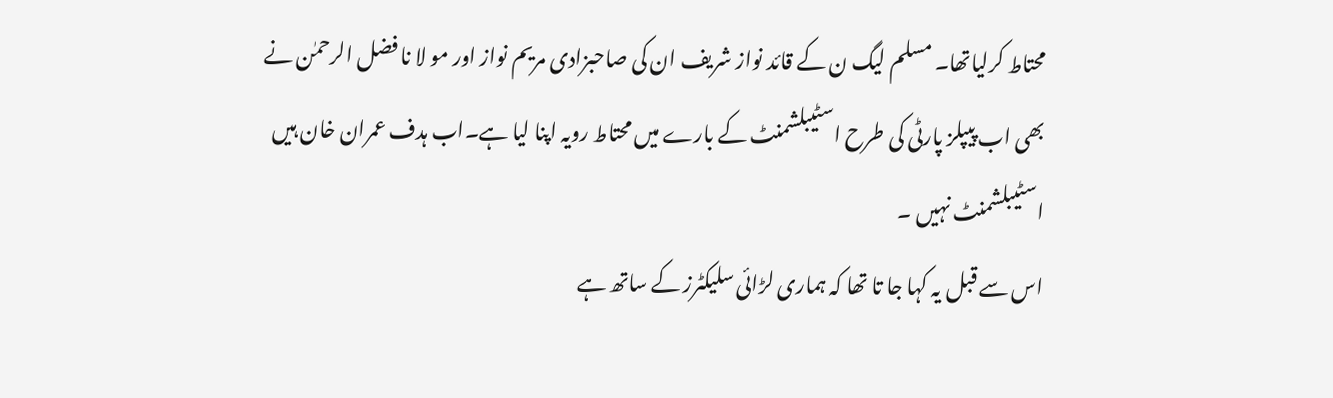محتاط کرلیاتھا۔ مسلم لیگ ن کے قائد نواز شریف ان کی صاحبزادی مریم نواز اور مو لا نا فضل الرحمٰن نے بھی اب پیپلز پارٹی کی طرح اسٹیبلشمنٹ کے بارے میں محتاط رویہ اپنا لیا ہے۔اب ہدف عمران خان ہیں اسٹیبلشمنٹ نہیں ۔
اس سے قبل یہ کہا جا تا تھا کہ ہماری لڑائی سلیکٹرز کے ساتھ ہے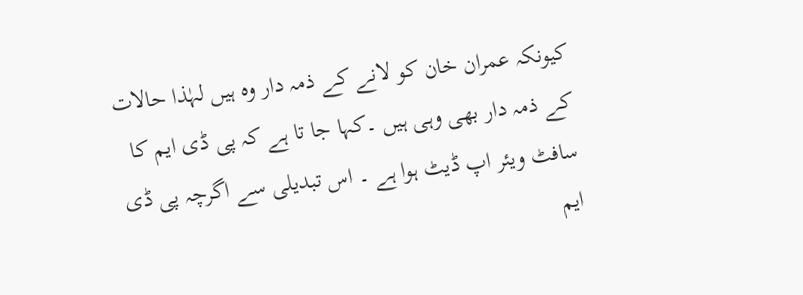کیونکہ عمران خان کو لانے کے ذمہ دار وہ ہیں لہٰذا حالات کے ذمہ دار بھی وہی ہیں ۔کہا جا تا ہے کہ پی ڈی ایم کا سافٹ ویئر اپ ڈیٹ ہوا ہے ۔ اس تبدیلی سے اگرچہ پی ڈی ایم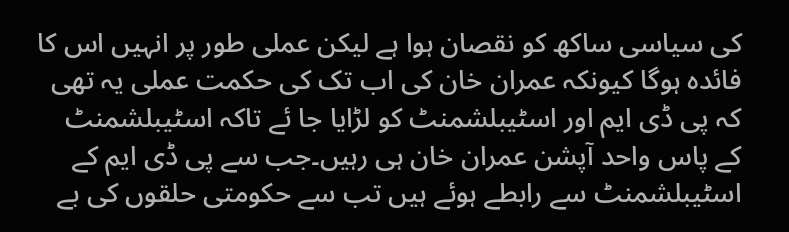کی سیاسی ساکھ کو نقصان ہوا ہے لیکن عملی طور پر انہیں اس کا فائدہ ہوگا کیونکہ عمران خان کی اب تک کی حکمت عملی یہ تھی کہ پی ڈی ایم اور اسٹیبلشمنٹ کو لڑایا جا ئے تاکہ اسٹیبلشمنٹ کے پاس واحد آپشن عمران خان ہی رہیں۔جب سے پی ڈی ایم کے اسٹیبلشمنٹ سے رابطے ہوئے ہیں تب سے حکومتی حلقوں کی بے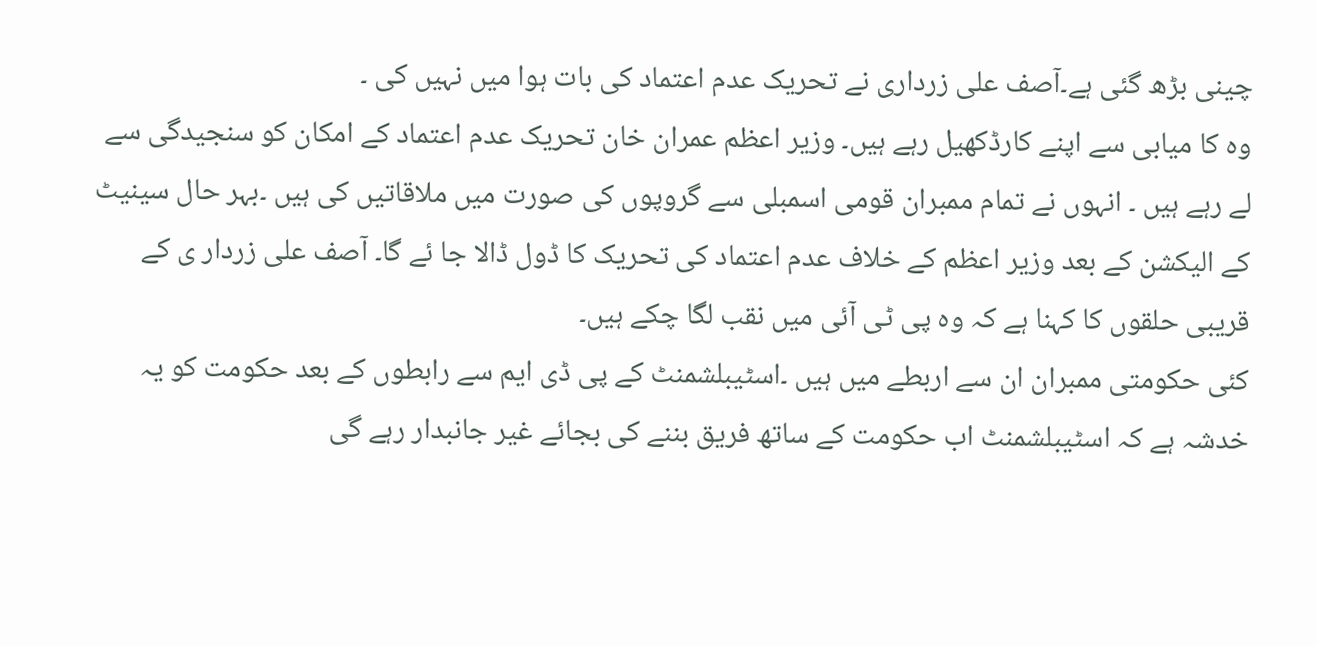چینی بڑھ گئی ہے۔آصف علی زرداری نے تحریک عدم اعتماد کی بات ہوا میں نہیں کی ۔
وہ کا میابی سے اپنے کارڈکھیل رہے ہیں۔ وزیر اعظم عمران خان تحریک عدم اعتماد کے امکان کو سنجیدگی سے لے رہے ہیں ۔ انہوں نے تمام ممبران قومی اسمبلی سے گروپوں کی صورت میں ملاقاتیں کی ہیں ۔بہر حال سینیٹ کے الیکشن کے بعد وزیر اعظم کے خلاف عدم اعتماد کی تحریک کا ڈول ڈالا جا ئے گا۔ آصف علی زردار ی کے قریبی حلقوں کا کہنا ہے کہ وہ پی ٹی آئی میں نقب لگا چکے ہیں۔
کئی حکومتی ممبران ان سے اربطے میں ہیں ۔اسٹیبلشمنٹ کے پی ڈی ایم سے رابطوں کے بعد حکومت کو یہ خدشہ ہے کہ اسٹیبلشمنٹ اب حکومت کے ساتھ فریق بننے کی بجائے غیر جانبدار رہے گی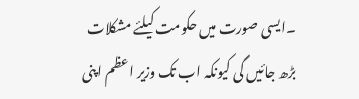۔ایسی صورت میں حکومت کیلئے مشکلات بڑھ جائیں گی کیونکہ اب تک وزیر اعظم اپنی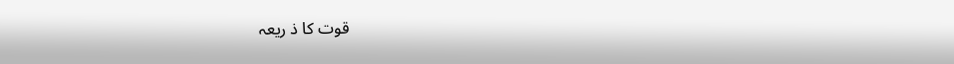قوت کا ذ ریعہ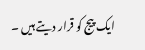ایک پیج کو قرار دیتے ہیں ۔